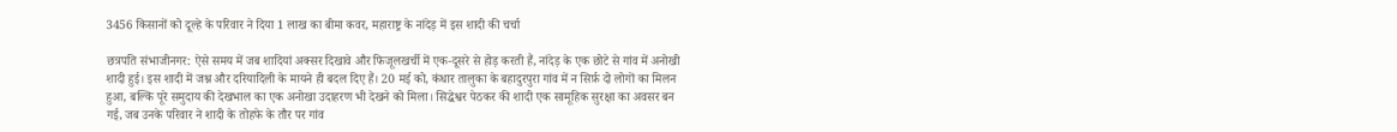3456 किसानों को दूल्हे के परिवार ने दिया 1 लाख का बीमा कवर, महाराष्ट्र के नांदेड़ में इस शादी की चर्चा

छत्रपति संभाजीनगर: ऐसे समय में जब शादियां अक्सर दिखावे और फिजूलखर्ची में एक-दूसरे से होड़ करती हैं, नांदेड़ के एक छोटे से गांव में अनोखी शादी हुई। इस शादी में जश्न और दरियादिली के मायने ही बदल दिए हैं। 20 मई को, कंधार तालुका के बहादुरपुरा गांव में न सिर्फ़ दो लोगों का मिलन हुआ, बल्कि पूरे समुदाय की देखभाल का एक अनोखा उदाहरण भी देखने को मिला। सिद्धेश्वर पेठकर की शादी एक सामूहिक सुरक्षा का अवसर बन गई, जब उनके परिवार ने शादी के तोहफे के तौर पर गांव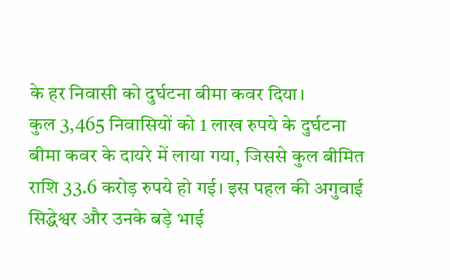के हर निवासी को दुर्घटना बीमा कवर दिया।
कुल 3,465 निवासियों को 1 लाख रुपये के दुर्घटना बीमा कवर के दायरे में लाया गया, जिससे कुल बीमित राशि 33.6 करोड़ रुपये हो गई। इस पहल की अगुवाई सिद्धेश्वर और उनके बड़े भाई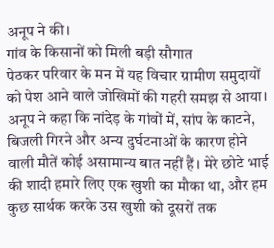अनूप ने की।
गांव के किसानों को मिली बड़ी सौगात
पेठकर परिवार के मन में यह विचार ग्रामीण समुदायों को पेश आने वाले जोखिमों की गहरी समझ से आया। अनूप ने कहा कि नांदेड़ के गांवों में, सांप के काटने, बिजली गिरने और अन्य दुर्घटनाओं के कारण होने वाली मौतें कोई असामान्य बात नहीं हैं। मेरे छोटे भाई की शादी हमारे लिए एक खुशी का मौका था, और हम कुछ सार्थक करके उस खुशी को दूसरों तक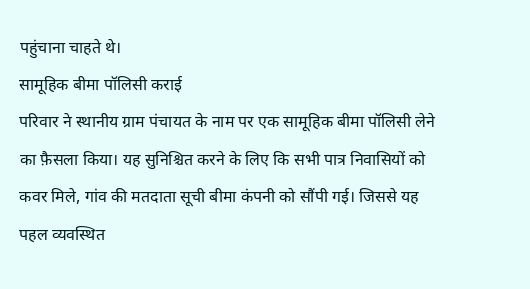पहुंचाना चाहते थे।
सामूहिक बीमा पॉलिसी कराई
परिवार ने स्थानीय ग्राम पंचायत के नाम पर एक सामूहिक बीमा पॉलिसी लेने का फ़ैसला किया। यह सुनिश्चित करने के लिए कि सभी पात्र निवासियों को कवर मिले, गांव की मतदाता सूची बीमा कंपनी को सौंपी गई। जिससे यह पहल व्यवस्थित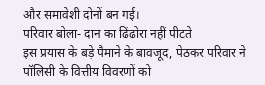और समावेशी दोनों बन गई।
परिवार बोला- दान का ढिंढोरा नहीं पीटते
इस प्रयास के बड़े पैमाने के बावजूद, पेठकर परिवार ने पॉलिसी के वित्तीय विवरणों को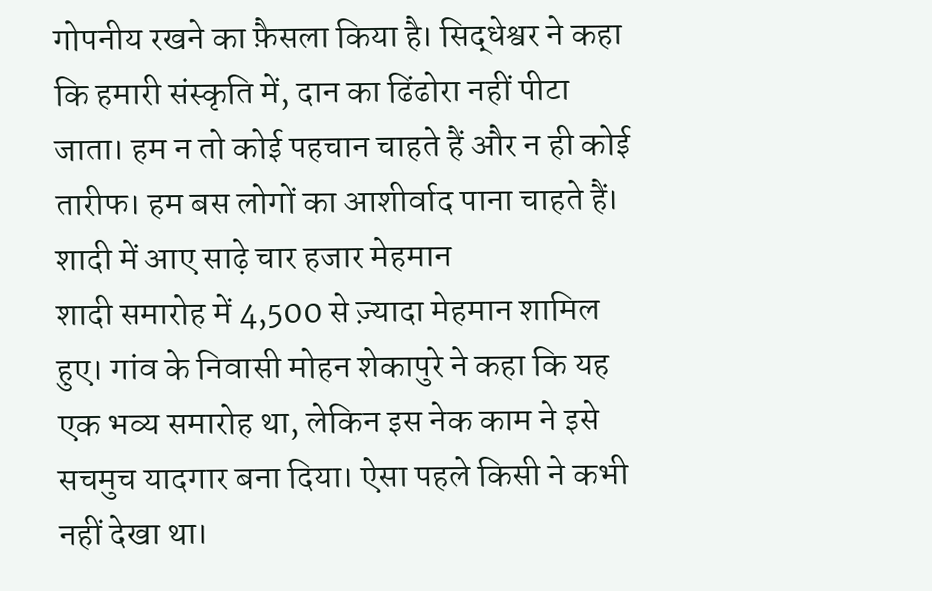गोपनीय रखने का फ़ैसला किया है। सिद्धेश्वर ने कहा कि हमारी संस्कृति में, दान का ढिंढोरा नहीं पीटा जाता। हम न तो कोई पहचान चाहते हैं और न ही कोई तारीफ। हम बस लोगों का आशीर्वाद पाना चाहते हैं।
शादी में आए साढ़े चार हजार मेहमान
शादी समारोह में 4,500 से ज़्यादा मेहमान शामिल हुए। गांव के निवासी मोहन शेकापुरे ने कहा कि यह एक भव्य समारोह था, लेकिन इस नेक काम ने इसे सचमुच यादगार बना दिया। ऐसा पहले किसी ने कभी नहीं देखा था।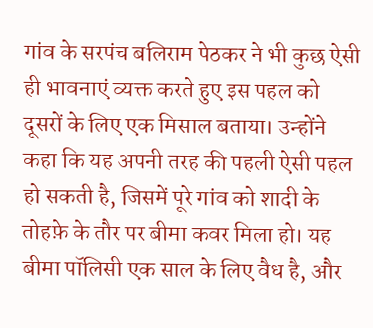गांव के सरपंच बलिराम पेठकर ने भी कुछ ऐसी ही भावनाएं व्यक्त करते हुए इस पहल को दूसरों के लिए एक मिसाल बताया। उन्होंने कहा कि यह अपनी तरह की पहली ऐसी पहल हो सकती है, जिसमें पूरे गांव को शादी के तोहफ़े के तौर पर बीमा कवर मिला हो। यह बीमा पॉलिसी एक साल के लिए वैध है, और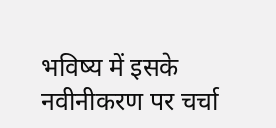भविष्य में इसके नवीनीकरण पर चर्चा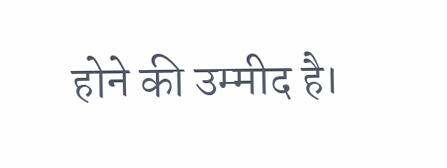होने की उम्मीद है।